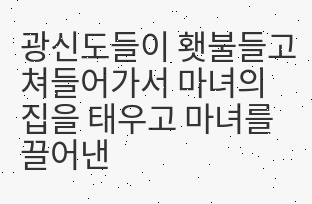광신도들이 횃불들고 쳐들어가서 마녀의 집을 태우고 마녀를 끌어낸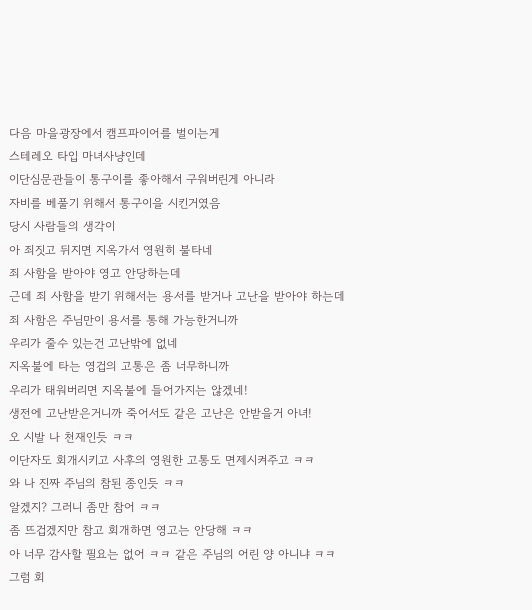다음 마을광장에서 캠프파이어를 벌이는게
스테레오 타입 마녀사냥인데
이단심문관들이 통구이를 좋아해서 구워버린게 아니라
자비를 베풀기 위해서 통구이을 시킨거였음
당시 사람들의 생각이
아 죄짓고 뒤지면 지옥가서 영원히 불타네
죄 사함을 받아야 영고 안당하는데
근데 죄 사함을 받기 위해서는 용서를 받거나 고난을 받아야 하는데
죄 사함은 주님만이 용서를 통해 가능한거니까
우리가 줄수 있는건 고난밖에 없네
지옥불에 타는 영겁의 고통은 좀 너무하니까
우리가 태워버리면 지옥불에 들어가지는 않겠네!
생전에 고난받은거니까 죽어서도 같은 고난은 안받을거 아녀!
오 시발 나 천재인듯 ㅋㅋ
이단자도 회개시키고 사후의 영원한 고통도 면제시켜주고 ㅋㅋ
와 나 진짜 주님의 참된 종인듯 ㅋㅋ
알겠지? 그러니 좀만 참어 ㅋㅋ
좀 뜨겁겠지만 참고 회개하면 영고는 안당해 ㅋㅋ
아 너무 감사할 필요는 없어 ㅋㅋ 같은 주님의 어린 양 아니냐 ㅋㅋ
그럼 회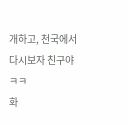개하고, 천국에서 다시보자 친구야 ㅋㅋ
화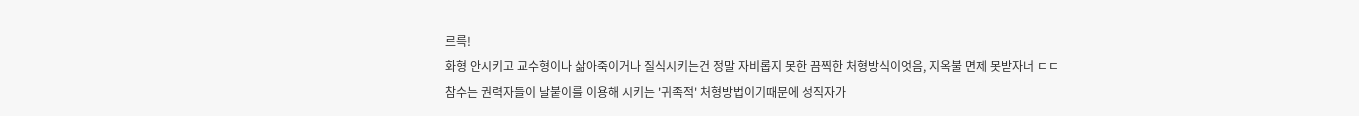르륵!
화형 안시키고 교수형이나 삶아죽이거나 질식시키는건 정말 자비롭지 못한 끔찍한 처형방식이엇음, 지옥불 면제 못받자너 ㄷㄷ
참수는 권력자들이 날붙이를 이용해 시키는 '귀족적' 처형방법이기때문에 성직자가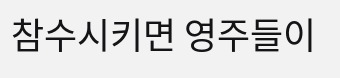참수시키면 영주들이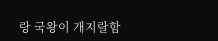랑 국왕이 개지랄함